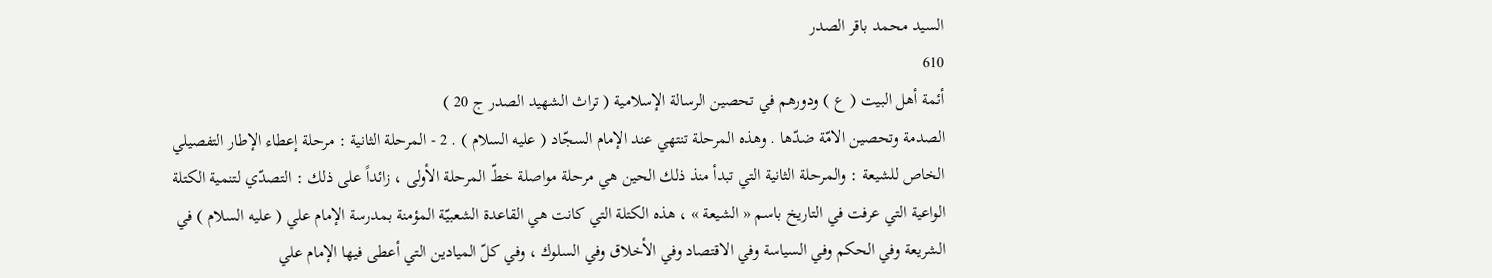السيد محمد باقر الصدر
610
أئمة أهل البيت ( ع ) ودورهم في تحصين الرسالة الإسلامية ( تراث الشهيد الصدر ج 20 )
الصدمة وتحصين الامّة ضدّها . وهذه المرحلة تنتهي عند الإمام السجّاد ( عليه السلام ) . 2 - المرحلة الثانية : مرحلة إعطاء الإطار التفصيلي الخاص للشيعة : والمرحلة الثانية التي تبدأ منذ ذلك الحين هي مرحلة مواصلة خطّ المرحلة الأولى ، زائداً على ذلك : التصدّي لتنمية الكتلة الواعية التي عرفت في التاريخ باسم « الشيعة » ، هذه الكتلة التي كانت هي القاعدة الشعبيّة المؤمنة بمدرسة الإمام علي ( عليه السلام ) في الشريعة وفي الحكم وفي السياسة وفي الاقتصاد وفي الأخلاق وفي السلوك ، وفي كلّ الميادين التي أعطى فيها الإمام علي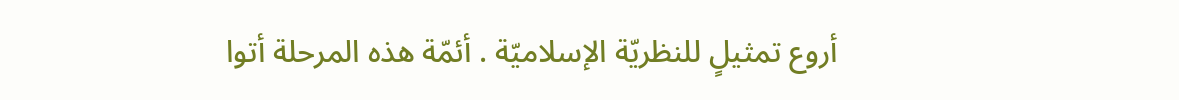أروع تمثيلٍ للنظريّة الإسلاميّة . أئمّة هذه المرحلة أتوا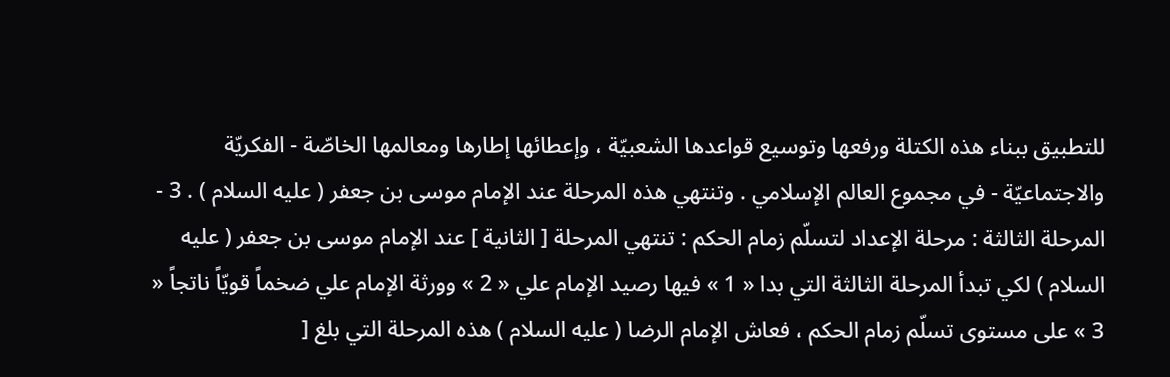للتطبيق ببناء هذه الكتلة ورفعها وتوسيع قواعدها الشعبيّة ، وإعطائها إطارها ومعالمها الخاصّة - الفكريّة والاجتماعيّة - في مجموع العالم الإسلامي . وتنتهي هذه المرحلة عند الإمام موسى بن جعفر ( عليه السلام ) . 3 - المرحلة الثالثة : مرحلة الإعداد لتسلّم زمام الحكم : تنتهي المرحلة [ الثانية ] عند الإمام موسى بن جعفر ( عليه السلام ) لكي تبدأ المرحلة الثالثة التي بدا « 1 » فيها رصيد الإمام علي « 2 » وورثة الإمام علي ضخماً قويّاً ناتجاً « 3 » على مستوى تسلّم زمام الحكم ، فعاش الإمام الرضا ( عليه السلام ) هذه المرحلة التي بلغ [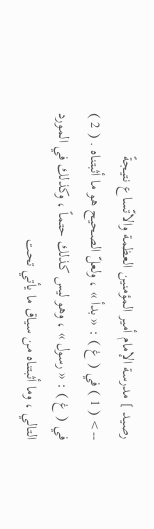رصيد ] مدرسة الإمام أمير المؤمنين العظمة والاتّساع نتيجةً
--> ( 1 ) في ( غ ) : « بدأ » ، ولعلّ الصحيح هو ما أثبتناه . ( 2 ) في ( غ ) : « رسول » ، وهو ليس كذلك حتماً ، وكذلك في المورد التالي ، وما أثبتناه من سياق ما يأتي تحت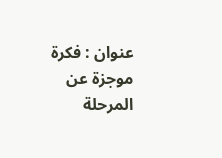عنوان : فكرة موجزة عن المرحلة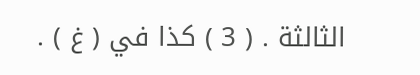الثالثة . ( 3 ) كذا في ( غ ) .